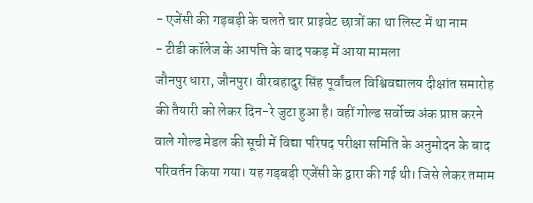- एजेंसी की गड़बड़ी के चलते चार प्राइवेट छात्रों का था लिस्ट में था नाम
- टीडी कॉलेज के आपत्ति के बाद पकड़ में आया मामला
जौनपुर धारा, जौनपुर। वीरबहादुर सिंह पूर्वांचल विश्विवद्यालय दीक्षांत समारोह की तैयारी को लेकर दिन-रे जुटा हुआ है। वहीं गोल्ड सर्वोच्च अंक प्राप्त करने वाले गोल्ड मेडल की सूची में विद्या परिषद परीक्षा समिति के अनुमोदन के बाद परिवर्तन किया गया। यह गड़बड़ी एजेंसी के द्वारा की गई थी। जिसे लेकर तमाम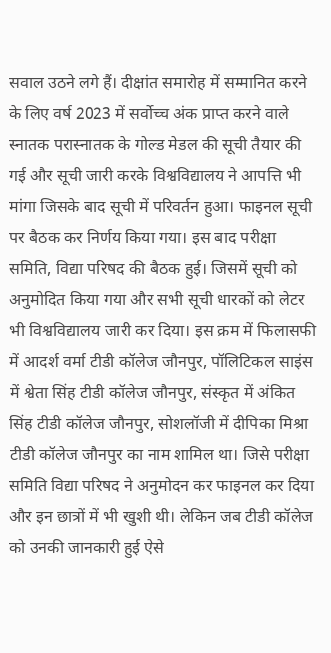सवाल उठने लगे हैं। दीक्षांत समारोह में सम्मानित करने के लिए वर्ष 2023 में सर्वोच्च अंक प्राप्त करने वाले स्नातक परास्नातक के गोल्ड मेडल की सूची तैयार की गई और सूची जारी करके विश्वविद्यालय ने आपत्ति भी मांगा जिसके बाद सूची में परिवर्तन हुआ। फाइनल सूची पर बैठक कर निर्णय किया गया। इस बाद परीक्षा समिति, विद्या परिषद की बैठक हुई। जिसमें सूची को अनुमोदित किया गया और सभी सूची धारकों को लेटर भी विश्वविद्यालय जारी कर दिया। इस क्रम में फिलासफी में आदर्श वर्मा टीडी कॉलेज जौनपुर, पॉलिटिकल साइंस में श्वेता सिंह टीडी कॉलेज जौनपुर, संस्कृत में अंकित सिंह टीडी कॉलेज जौनपुर, सोशलॉजी में दीपिका मिश्रा टीडी कॉलेज जौनपुर का नाम शामिल था। जिसे परीक्षा समिति विद्या परिषद ने अनुमोदन कर फाइनल कर दिया और इन छात्रों में भी खुशी थी। लेकिन जब टीडी कॉलेज को उनकी जानकारी हुई ऐसे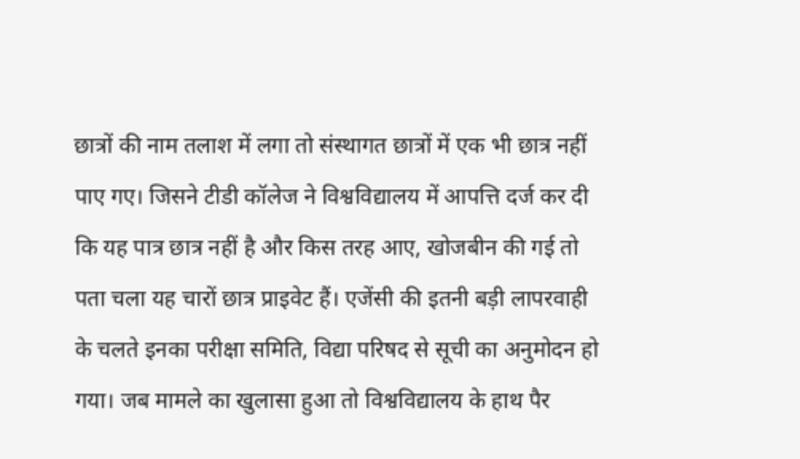छात्रों की नाम तलाश में लगा तो संस्थागत छात्रों में एक भी छात्र नहीं पाए गए। जिसने टीडी कॉलेज ने विश्वविद्यालय में आपत्ति दर्ज कर दी कि यह पात्र छात्र नहीं है और किस तरह आए, खोजबीन की गई तो पता चला यह चारों छात्र प्राइवेट हैं। एजेंसी की इतनी बड़ी लापरवाही के चलते इनका परीक्षा समिति, विद्या परिषद से सूची का अनुमोदन हो गया। जब मामले का खुलासा हुआ तो विश्वविद्यालय के हाथ पैर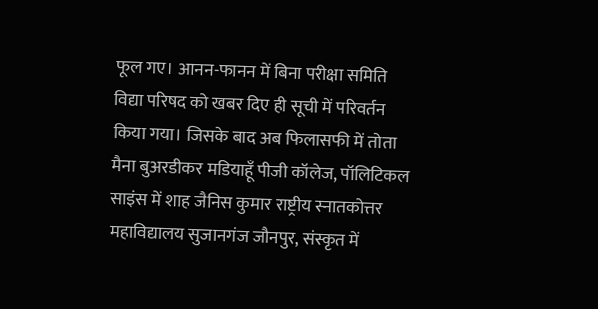फूल गए। आनन-फानन में बिना परीक्षा समिति विद्या परिषद को खबर दिए ही सूची में परिवर्तन किया गया। जिसके बाद अब फिलासफी में तोता मैना बुअरडीकर मडियाहूँ पीजी कॉलेज, पॉलिटिकल साइंस में शाह जैनिस कुमार राष्ट्रीय स्नातकोत्तर महाविद्यालय सुजानगंज जौनपुर, संस्कृत में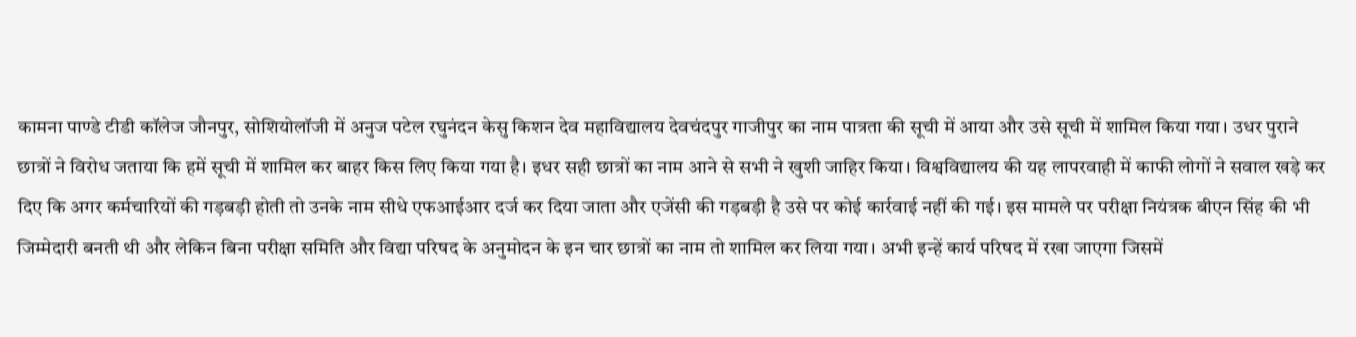कामना पाण्डे टीडी कॉलेज जौनपुर, सोशियोलॉजी में अनुज पटेल रघुनंदन केसु किशन देव महाविद्यालय देवचंदपुर गाजीपुर का नाम पात्रता की सूची में आया और उसे सूची में शामिल किया गया। उधर पुराने छात्रों ने विरोध जताया कि हमें सूची में शामिल कर बाहर किस लिए किया गया है। इधर सही छात्रों का नाम आने से सभी ने खुशी जाहिर किया। विश्वविद्यालय की यह लापरवाही में काफी लोगों ने सवाल खड़े कर दिए कि अगर कर्मचारियों की गड़बड़ी होती तो उनके नाम सीधे एफआईआर दर्ज कर दिया जाता और एजेंसी की गड़बड़ी है उसे पर कोई कार्रवाई नहीं की गई। इस मामले पर परीक्षा नियंत्रक बीएन सिंह की भी जिम्मेदारी बनती थी और लेकिन बिना परीक्षा समिति और विद्या परिषद के अनुमोदन के इन चार छात्रों का नाम तो शामिल कर लिया गया। अभी इन्हें कार्य परिषद में रखा जाएगा जिसमें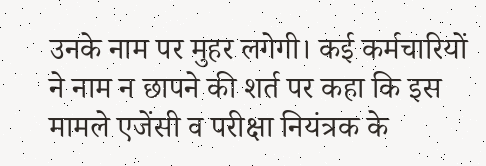उनके नाम पर मुहर लगेगी। कई कर्मचारियों ने नाम न छापने की शर्त पर कहा कि इस मामले एजेंसी व परीक्षा नियंत्रक के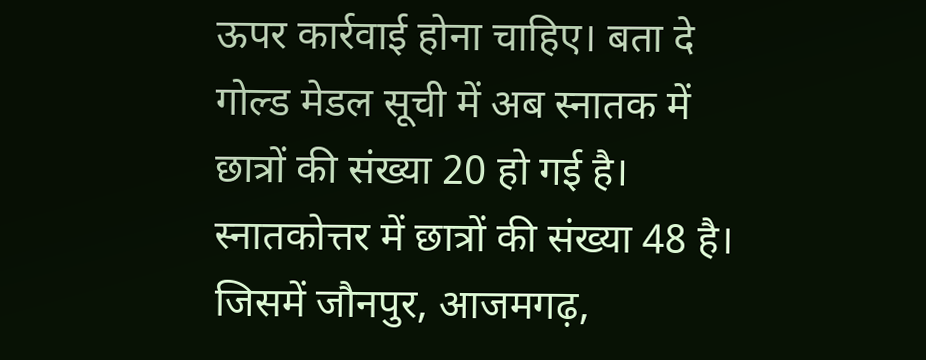ऊपर कार्रवाई होना चाहिए। बता दे गोल्ड मेडल सूची में अब स्नातक में छात्रों की संख्या 20 हो गई है। स्नातकोत्तर में छात्रों की संख्या 48 है। जिसमें जौनपुर, आजमगढ़,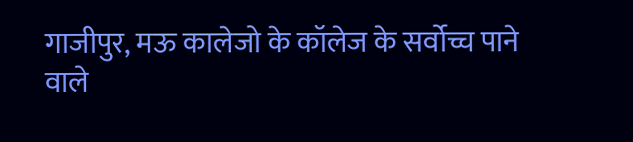गाजीपुर, मऊ कालेजो के कॉलेज के सर्वोच्च पाने वाले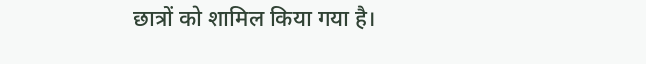छात्रों को शामिल किया गया है।